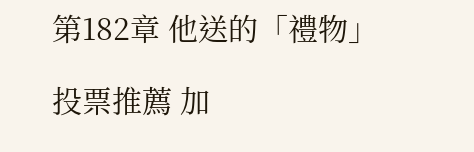第182章 他送的「禮物」

投票推薦 加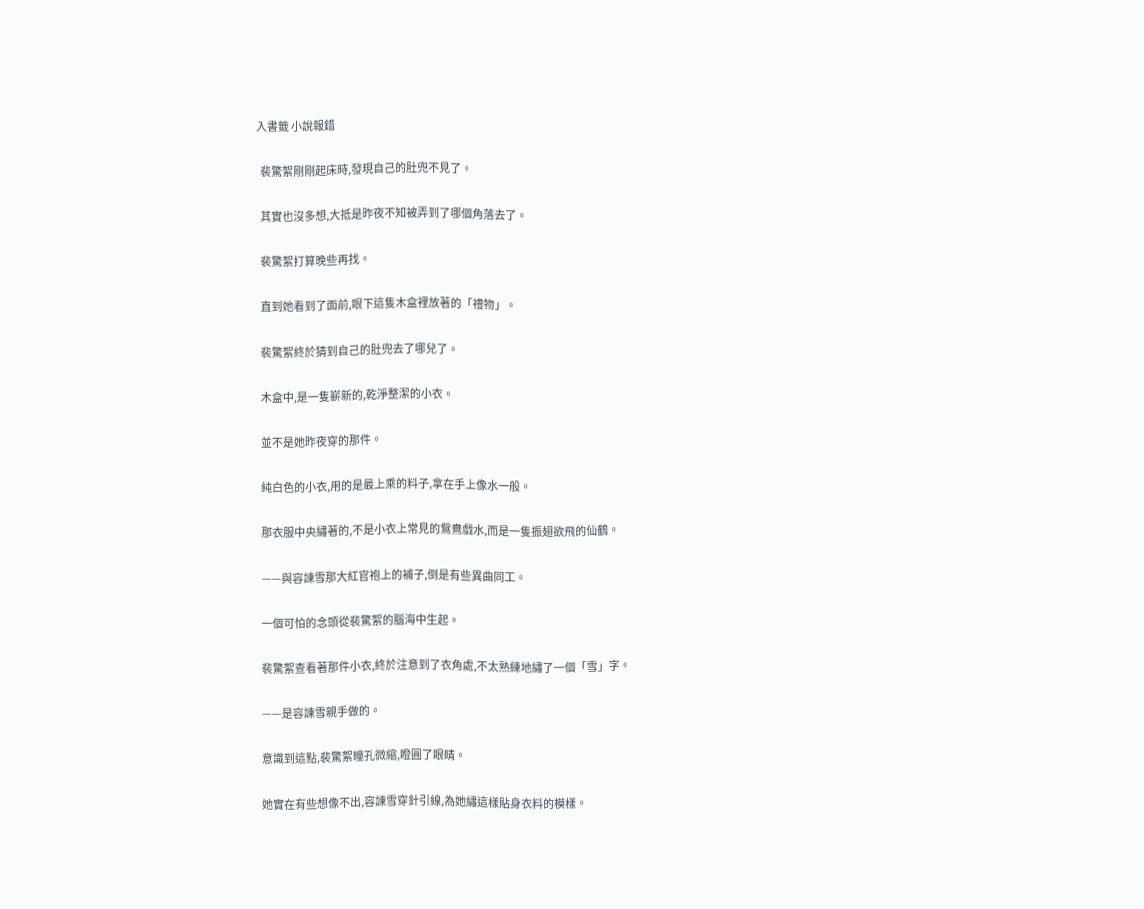入書籤 小說報錯

  裴驚絮剛剛起床時,發現自己的肚兜不見了。

  其實也沒多想,大抵是昨夜不知被弄到了哪個角落去了。

  裴驚絮打算晚些再找。

  直到她看到了面前,眼下這隻木盒裡放著的「禮物」。

  裴驚絮終於猜到自己的肚兜去了哪兒了。

  木盒中,是一隻嶄新的,乾淨整潔的小衣。

  並不是她昨夜穿的那件。

  純白色的小衣,用的是最上乘的料子,拿在手上像水一般。

  那衣服中央繡著的,不是小衣上常見的鴛鴦戲水,而是一隻振翅欲飛的仙鶴。

  ——與容諫雪那大紅官袍上的補子,倒是有些異曲同工。

  一個可怕的念頭從裴驚絮的腦海中生起。

  裴驚絮查看著那件小衣,終於注意到了衣角處,不太熟練地繡了一個「雪」字。

  ——是容諫雪親手做的。

  意識到這點,裴驚絮瞳孔微縮,瞪圓了眼睛。

  她實在有些想像不出,容諫雪穿針引線,為她繡這樣貼身衣料的模樣。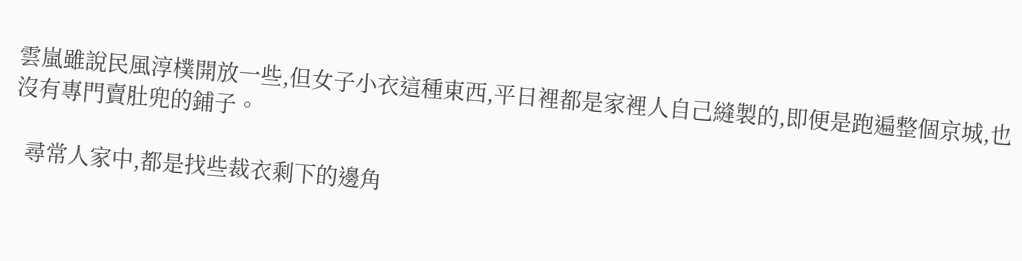雲嵐雖說民風淳樸開放一些,但女子小衣這種東西,平日裡都是家裡人自己縫製的,即便是跑遍整個京城,也沒有專門賣肚兜的鋪子。

  尋常人家中,都是找些裁衣剩下的邊角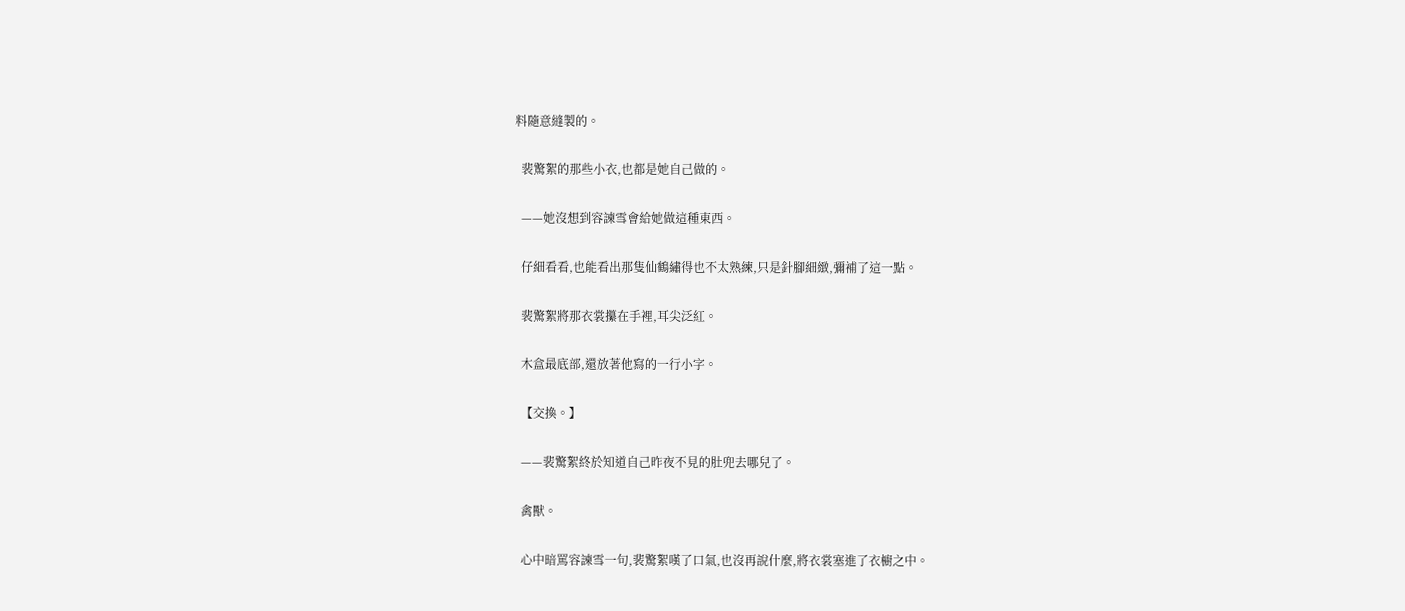料隨意縫製的。

  裴驚絮的那些小衣,也都是她自己做的。

  ——她沒想到容諫雪會給她做這種東西。

  仔細看看,也能看出那隻仙鶴繡得也不太熟練,只是針腳細緻,彌補了這一點。

  裴驚絮將那衣裳攥在手裡,耳尖泛紅。

  木盒最底部,還放著他寫的一行小字。

  【交換。】

  ——裴驚絮終於知道自己昨夜不見的肚兜去哪兒了。

  禽獸。

  心中暗罵容諫雪一句,裴驚絮嘆了口氣,也沒再說什麼,將衣裳塞進了衣櫥之中。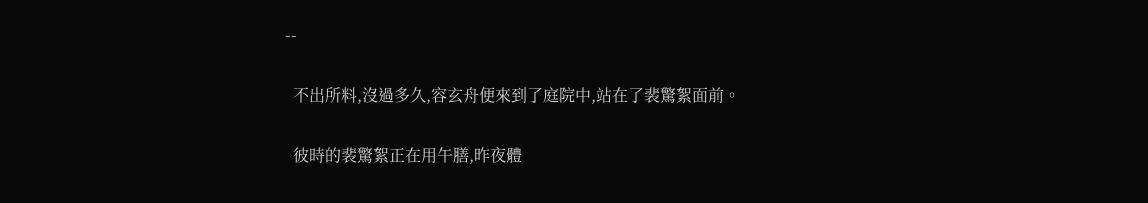--

  不出所料,沒過多久,容玄舟便來到了庭院中,站在了裴驚絮面前。

  彼時的裴驚絮正在用午膳,昨夜體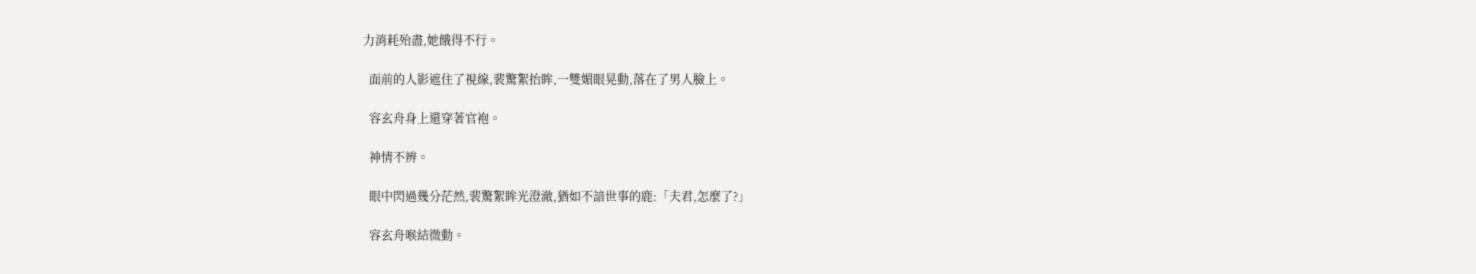力消耗殆盡,她餓得不行。

  面前的人影遮住了視線,裴驚絮抬眸,一雙媚眼晃動,落在了男人臉上。

  容玄舟身上還穿著官袍。

  神情不辨。

  眼中閃過幾分茫然,裴驚絮眸光澄澈,猶如不諳世事的鹿:「夫君,怎麼了?」

  容玄舟喉結微動。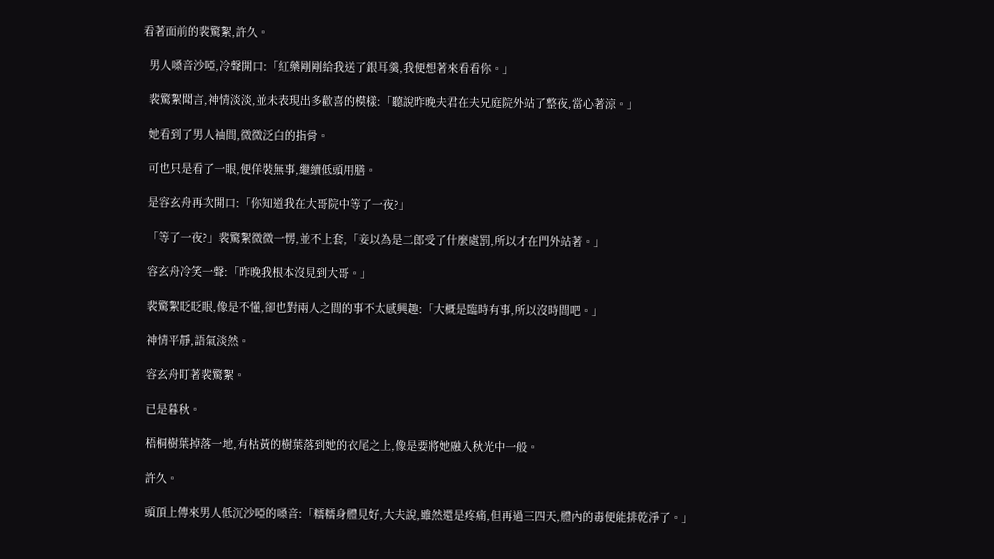看著面前的裴驚絮,許久。

  男人嗓音沙啞,冷聲開口:「紅藥剛剛給我送了銀耳羹,我便想著來看看你。」

  裴驚絮聞言,神情淡淡,並未表現出多歡喜的模樣:「聽說昨晚夫君在夫兄庭院外站了整夜,當心著涼。」

  她看到了男人袖間,微微泛白的指骨。

  可也只是看了一眼,便佯裝無事,繼續低頭用膳。

  是容玄舟再次開口:「你知道我在大哥院中等了一夜?」

  「等了一夜?」裴驚絮微微一愣,並不上套,「妾以為是二郎受了什麼處罰,所以才在門外站著。」

  容玄舟冷笑一聲:「昨晚我根本沒見到大哥。」

  裴驚絮眨眨眼,像是不懂,卻也對兩人之間的事不太感興趣:「大概是臨時有事,所以沒時間吧。」

  神情平靜,語氣淡然。

  容玄舟盯著裴驚絮。

  已是暮秋。

  梧桐樹葉掉落一地,有枯黃的樹葉落到她的衣尾之上,像是要將她融入秋光中一般。

  許久。

  頭頂上傳來男人低沉沙啞的嗓音:「糯糯身體見好,大夫說,雖然還是疼痛,但再過三四天,體內的毒便能排乾淨了。」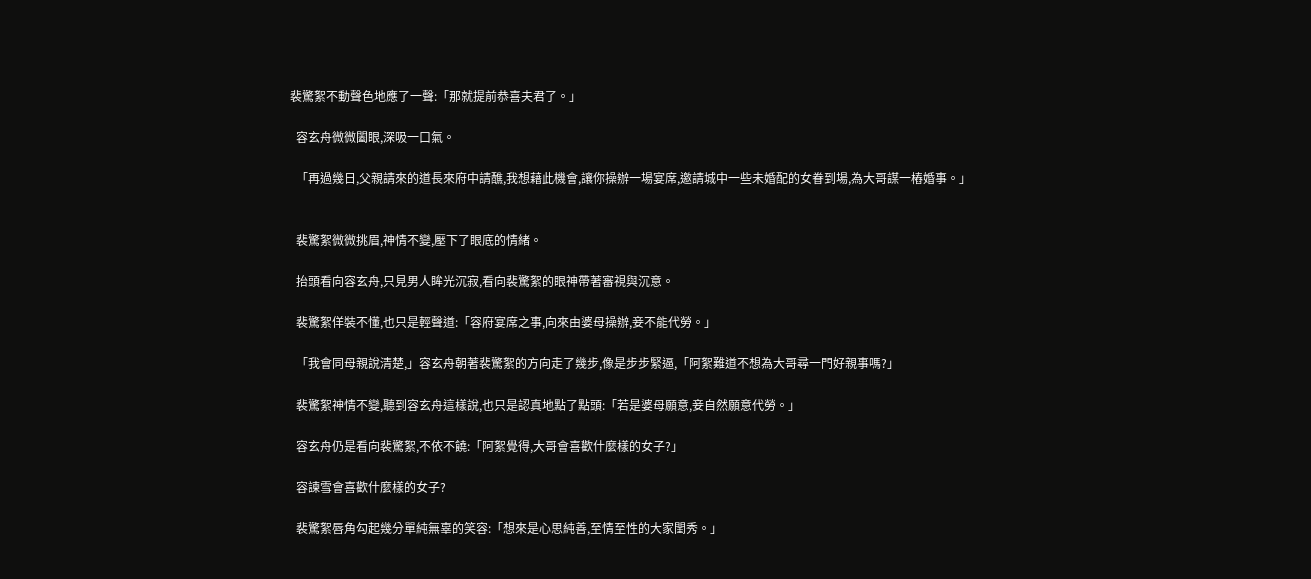裴驚絮不動聲色地應了一聲:「那就提前恭喜夫君了。」

  容玄舟微微闔眼,深吸一口氣。

  「再過幾日,父親請來的道長來府中請醮,我想藉此機會,讓你操辦一場宴席,邀請城中一些未婚配的女眷到場,為大哥謀一樁婚事。」


  裴驚絮微微挑眉,神情不變,壓下了眼底的情緒。

  抬頭看向容玄舟,只見男人眸光沉寂,看向裴驚絮的眼神帶著審視與沉意。

  裴驚絮佯裝不懂,也只是輕聲道:「容府宴席之事,向來由婆母操辦,妾不能代勞。」

  「我會同母親說清楚,」容玄舟朝著裴驚絮的方向走了幾步,像是步步緊逼,「阿絮難道不想為大哥尋一門好親事嗎?」

  裴驚絮神情不變,聽到容玄舟這樣說,也只是認真地點了點頭:「若是婆母願意,妾自然願意代勞。」

  容玄舟仍是看向裴驚絮,不依不饒:「阿絮覺得,大哥會喜歡什麼樣的女子?」

  容諫雪會喜歡什麼樣的女子?

  裴驚絮唇角勾起幾分單純無辜的笑容:「想來是心思純善,至情至性的大家閨秀。」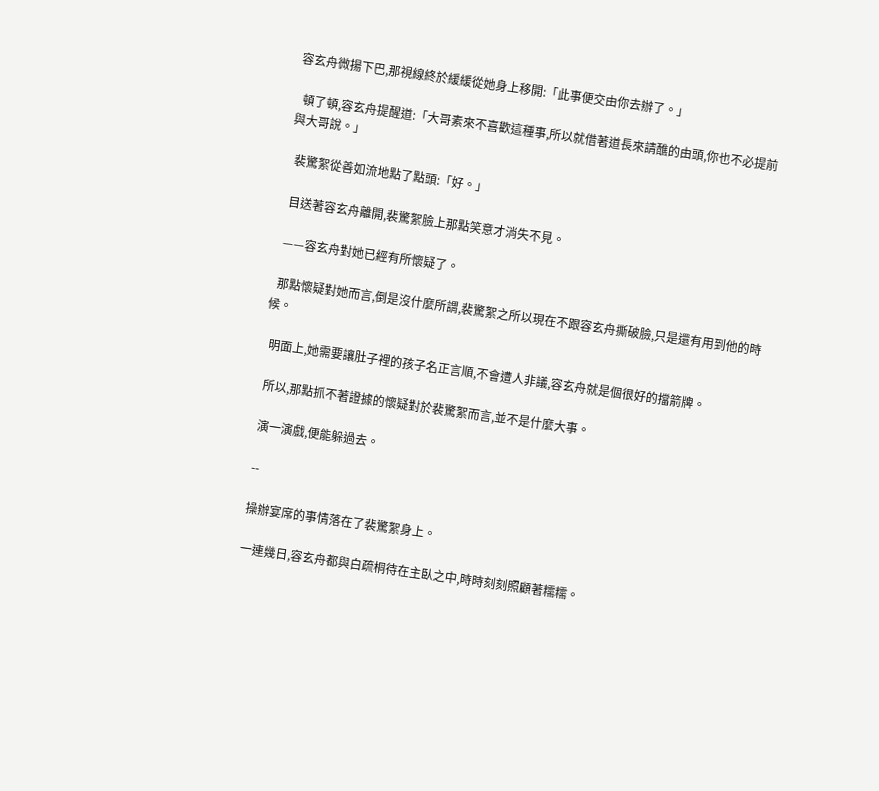容玄舟微揚下巴,那視線終於緩緩從她身上移開:「此事便交由你去辦了。」

  頓了頓,容玄舟提醒道:「大哥素來不喜歡這種事,所以就借著道長來請醮的由頭,你也不必提前與大哥說。」

  裴驚絮從善如流地點了點頭:「好。」

  目送著容玄舟離開,裴驚絮臉上那點笑意才消失不見。

  ——容玄舟對她已經有所懷疑了。

  那點懷疑對她而言,倒是沒什麼所謂,裴驚絮之所以現在不跟容玄舟撕破臉,只是還有用到他的時候。

  明面上,她需要讓肚子裡的孩子名正言順,不會遭人非議,容玄舟就是個很好的擋箭牌。

  所以,那點抓不著證據的懷疑對於裴驚絮而言,並不是什麼大事。

  演一演戲,便能躲過去。

  --

  操辦宴席的事情落在了裴驚絮身上。

  一連幾日,容玄舟都與白疏桐待在主臥之中,時時刻刻照顧著糯糯。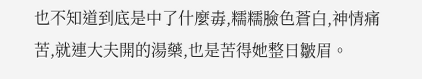也不知道到底是中了什麼毒,糯糯臉色蒼白,神情痛苦,就連大夫開的湯藥,也是苦得她整日皺眉。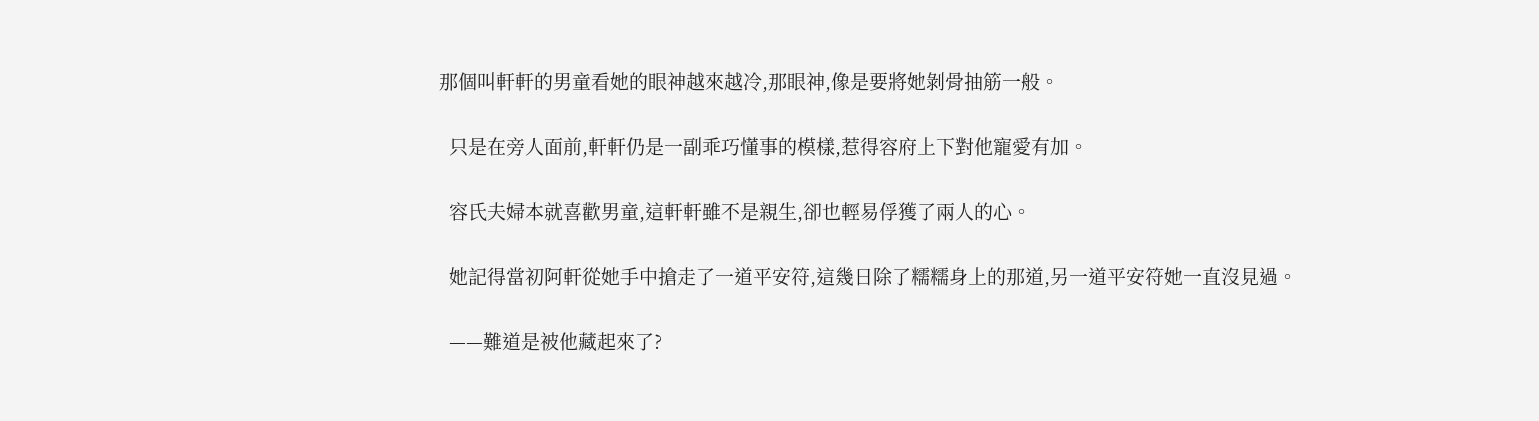那個叫軒軒的男童看她的眼神越來越冷,那眼神,像是要將她剝骨抽筋一般。

  只是在旁人面前,軒軒仍是一副乖巧懂事的模樣,惹得容府上下對他寵愛有加。

  容氏夫婦本就喜歡男童,這軒軒雖不是親生,卻也輕易俘獲了兩人的心。

  她記得當初阿軒從她手中搶走了一道平安符,這幾日除了糯糯身上的那道,另一道平安符她一直沒見過。

  ——難道是被他藏起來了?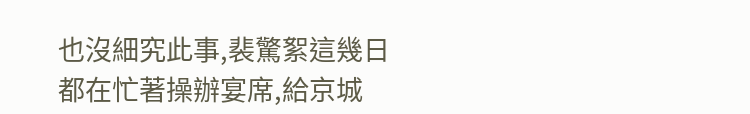也沒細究此事,裴驚絮這幾日都在忙著操辦宴席,給京城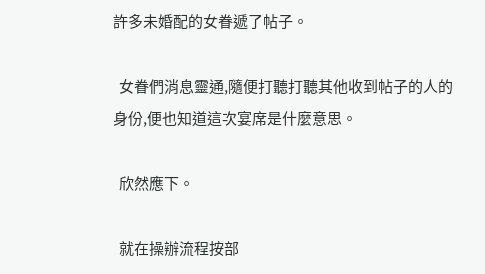許多未婚配的女眷遞了帖子。

  女眷們消息靈通,隨便打聽打聽其他收到帖子的人的身份,便也知道這次宴席是什麼意思。

  欣然應下。

  就在操辦流程按部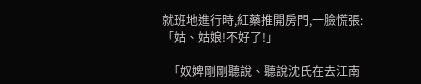就班地進行時,紅藥推開房門,一臉慌張:「姑、姑娘!不好了!」

  「奴婢剛剛聽說、聽說沈氏在去江南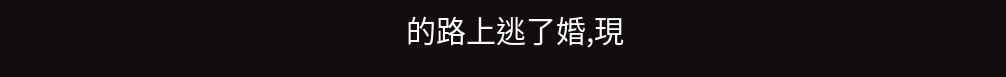的路上逃了婚,現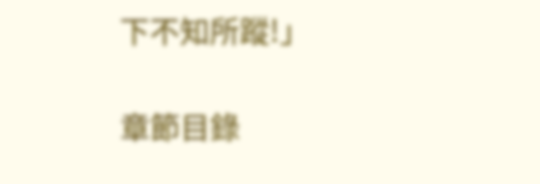下不知所蹤!」

章節目錄